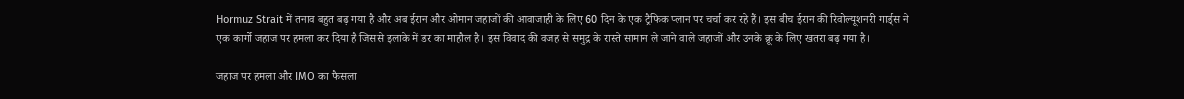Hormuz Strait में तनाव बहुत बढ़ गया है और अब ईरान और ओमान जहाजों की आवाजाही के लिए 60 दिन के एक ट्रैफिक प्लान पर चर्चा कर रहे हैं। इस बीच ईरान की रिवोल्यूशनरी गार्ड्स ने एक कार्गो जहाज पर हमला कर दिया है जिससे इलाके में डर का माहौल है। इस विवाद की वजह से समुद्र के रास्ते सामान ले जाने वाले जहाजों और उनके क्रू के लिए खतरा बढ़ गया है।

जहाज पर हमला और IMO का फैसला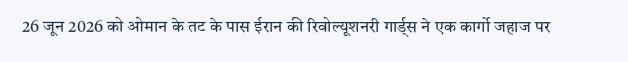26 जून 2026 को ओमान के तट के पास ईरान की रिवोल्यूशनरी गार्ड्स ने एक कार्गो जहाज पर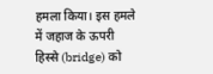हमला किया। इस हमले में जहाज के ऊपरी हिस्से (bridge) को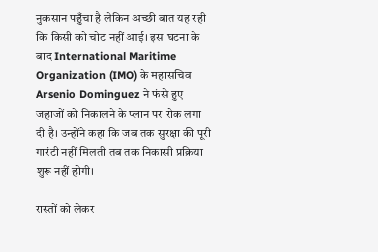नुकसान पहुँचा है लेकिन अच्छी बात यह रही कि किसी को चोट नहीं आई। इस घटना के बाद International Maritime Organization (IMO) के महासचिव Arsenio Dominguez ने फंसे हुए जहाजों को निकालने के प्लान पर रोक लगा दी है। उन्होंने कहा कि जब तक सुरक्षा की पूरी गारंटी नहीं मिलती तब तक निकासी प्रक्रिया शुरू नहीं होगी।

रास्तों को लेकर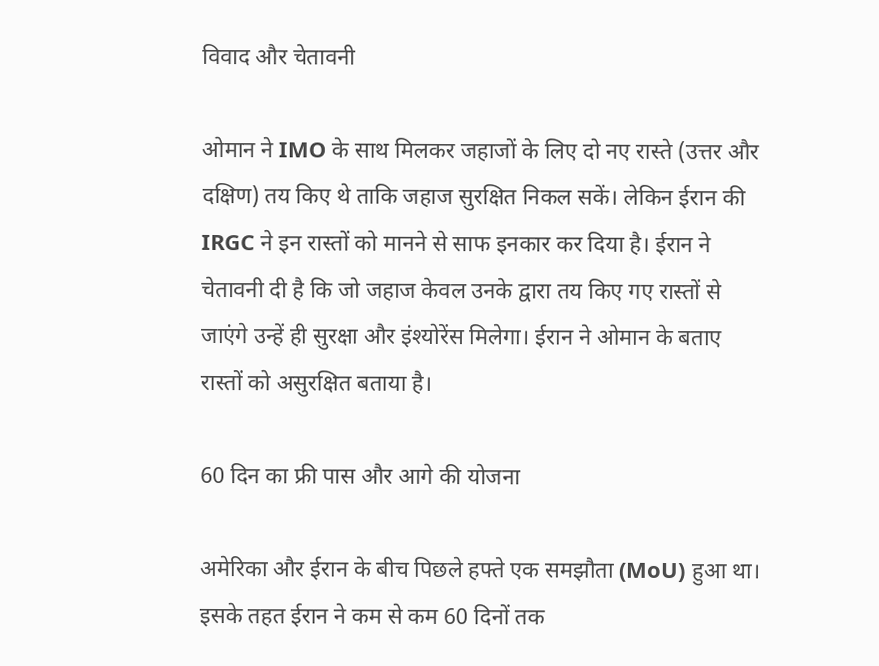विवाद और चेतावनी

ओमान ने IMO के साथ मिलकर जहाजों के लिए दो नए रास्ते (उत्तर और दक्षिण) तय किए थे ताकि जहाज सुरक्षित निकल सकें। लेकिन ईरान की IRGC ने इन रास्तों को मानने से साफ इनकार कर दिया है। ईरान ने चेतावनी दी है कि जो जहाज केवल उनके द्वारा तय किए गए रास्तों से जाएंगे उन्हें ही सुरक्षा और इंश्योरेंस मिलेगा। ईरान ने ओमान के बताए रास्तों को असुरक्षित बताया है।

60 दिन का फ्री पास और आगे की योजना

अमेरिका और ईरान के बीच पिछले हफ्ते एक समझौता (MoU) हुआ था। इसके तहत ईरान ने कम से कम 60 दिनों तक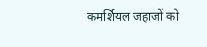कमर्शियल जहाजों को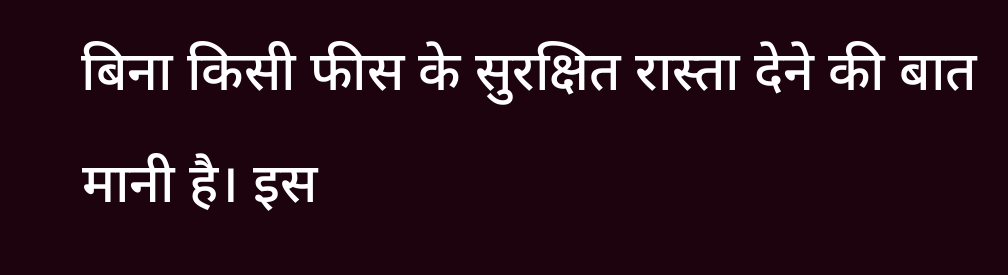बिना किसी फीस के सुरक्षित रास्ता देने की बात मानी है। इस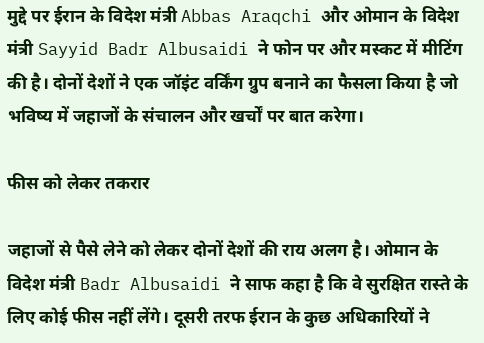मुद्दे पर ईरान के विदेश मंत्री Abbas Araqchi और ओमान के विदेश मंत्री Sayyid Badr Albusaidi ने फोन पर और मस्कट में मीटिंग की है। दोनों देशों ने एक जॉइंट वर्किंग ग्रुप बनाने का फैसला किया है जो भविष्य में जहाजों के संचालन और खर्चों पर बात करेगा।

फीस को लेकर तकरार

जहाजों से पैसे लेने को लेकर दोनों देशों की राय अलग है। ओमान के विदेश मंत्री Badr Albusaidi ने साफ कहा है कि वे सुरक्षित रास्ते के लिए कोई फीस नहीं लेंगे। दूसरी तरफ ईरान के कुछ अधिकारियों ने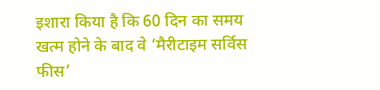इशारा किया है कि 60 दिन का समय खत्म होने के बाद वे ‘मैरीटाइम सर्विस फीस’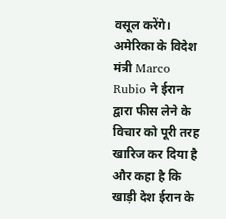वसूल करेंगे। अमेरिका के विदेश मंत्री Marco Rubio ने ईरान द्वारा फीस लेने के विचार को पूरी तरह खारिज कर दिया है और कहा है कि खाड़ी देश ईरान के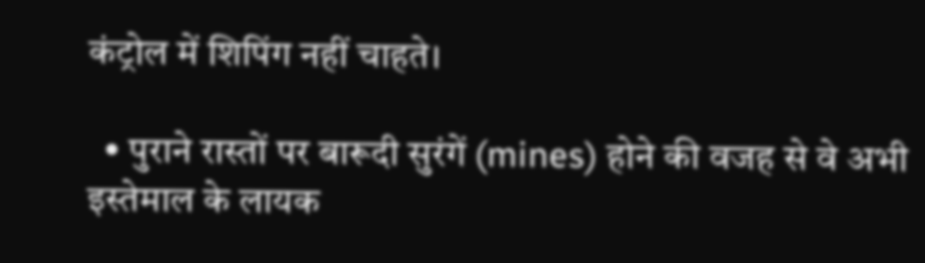कंट्रोल में शिपिंग नहीं चाहते।

  • पुराने रास्तों पर बारूदी सुरंगें (mines) होने की वजह से वे अभी इस्तेमाल के लायक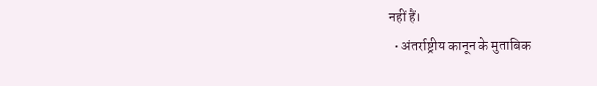नहीं हैं।
  • अंतर्राष्ट्रीय कानून के मुताबिक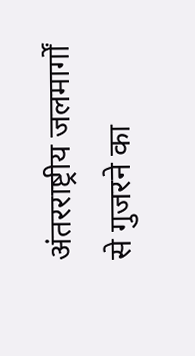अंतरराष्ट्रीय जलमार्गों से गुजरने का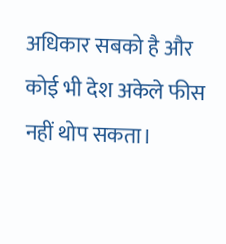अधिकार सबको है और कोई भी देश अकेले फीस नहीं थोप सकता।